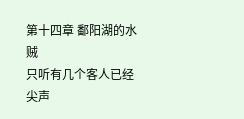第十四章 鄱阳湖的水贼
只听有几个客人已经尖声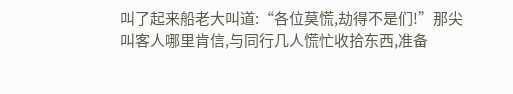叫了起来船老大叫道:“各位莫慌,劫得不是们!”那尖叫客人哪里肯信,与同行几人慌忙收拾东西,准备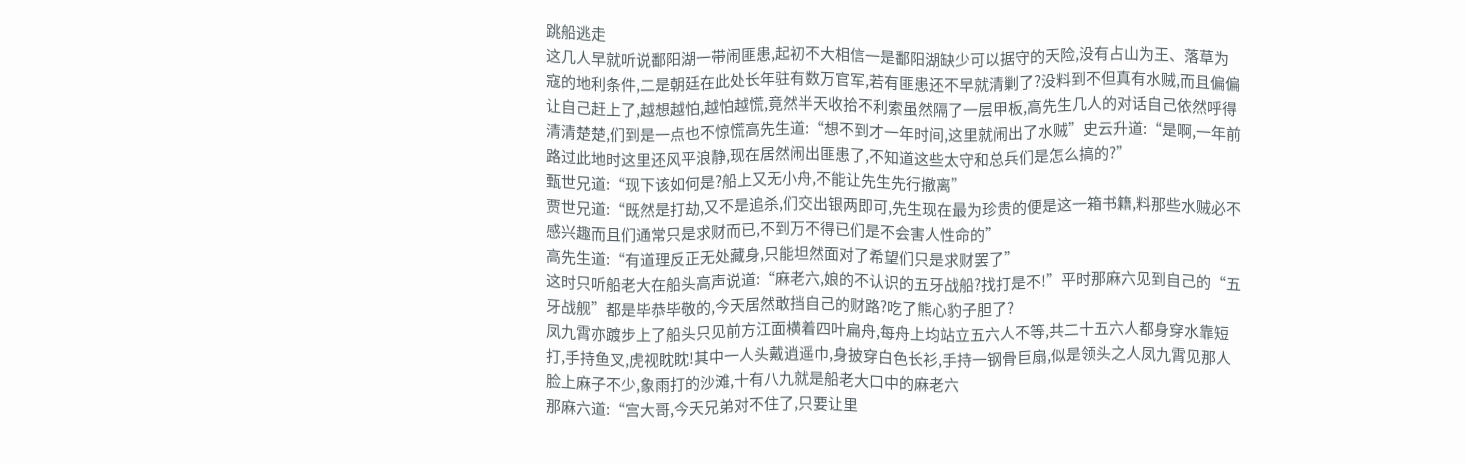跳船逃走
这几人早就听说鄱阳湖一带闹匪患,起初不大相信一是鄱阳湖缺少可以据守的天险,没有占山为王、落草为寇的地利条件,二是朝廷在此处长年驻有数万官军,若有匪患还不早就清剿了?没料到不但真有水贼,而且偏偏让自己赶上了,越想越怕,越怕越慌,竟然半天收拾不利索虽然隔了一层甲板,高先生几人的对话自己依然呼得清清楚楚,们到是一点也不惊慌高先生道:“想不到才一年时间,这里就闹出了水贼”史云升道:“是啊,一年前路过此地时这里还风平浪静,现在居然闹出匪患了,不知道这些太守和总兵们是怎么搞的?”
甄世兄道:“现下该如何是?船上又无小舟,不能让先生先行撤离”
贾世兄道:“既然是打劫,又不是追杀,们交出银两即可,先生现在最为珍贵的便是这一箱书籍,料那些水贼必不感兴趣而且们通常只是求财而已,不到万不得已们是不会害人性命的”
高先生道:“有道理反正无处藏身,只能坦然面对了希望们只是求财罢了”
这时只听船老大在船头高声说道:“麻老六,娘的不认识的五牙战船?找打是不!”平时那麻六见到自己的“五牙战舰”都是毕恭毕敬的,今天居然敢挡自己的财路?吃了熊心豹子胆了?
凤九霄亦踱步上了船头只见前方江面横着四叶扁舟,每舟上均站立五六人不等,共二十五六人都身穿水靠短打,手持鱼叉,虎视眈眈!其中一人头戴逍遥巾,身披穿白色长衫,手持一钢骨巨扇,似是领头之人凤九霄见那人脸上麻子不少,象雨打的沙滩,十有八九就是船老大口中的麻老六
那麻六道:“宫大哥,今天兄弟对不住了,只要让里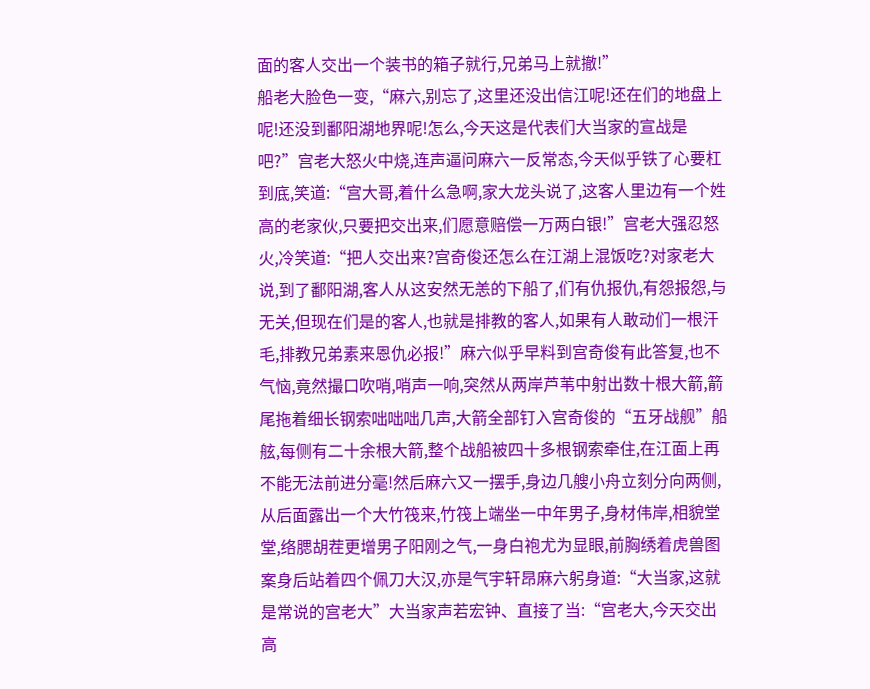面的客人交出一个装书的箱子就行,兄弟马上就撤!”
船老大脸色一变,“麻六,别忘了,这里还没出信江呢!还在们的地盘上呢!还没到鄱阳湖地界呢!怎么,今天这是代表们大当家的宣战是吧?”宫老大怒火中烧,连声逼问麻六一反常态,今天似乎铁了心要杠到底,笑道:“宫大哥,着什么急啊,家大龙头说了,这客人里边有一个姓高的老家伙,只要把交出来,们愿意赔偿一万两白银!”宫老大强忍怒火,冷笑道:“把人交出来?宫奇俊还怎么在江湖上混饭吃?对家老大说,到了鄱阳湖,客人从这安然无恙的下船了,们有仇报仇,有怨报怨,与无关,但现在们是的客人,也就是排教的客人,如果有人敢动们一根汗毛,排教兄弟素来恩仇必报!”麻六似乎早料到宫奇俊有此答复,也不气恼,竟然撮口吹哨,哨声一响,突然从两岸芦苇中射出数十根大箭,箭尾拖着细长钢索咄咄咄几声,大箭全部钉入宫奇俊的“五牙战舰”船舷,每侧有二十余根大箭,整个战船被四十多根钢索牵住,在江面上再不能无法前进分毫!然后麻六又一摆手,身边几艘小舟立刻分向两侧,从后面露出一个大竹筏来,竹筏上端坐一中年男子,身材伟岸,相貌堂堂,络腮胡茬更增男子阳刚之气,一身白袍尤为显眼,前胸绣着虎兽图案身后站着四个佩刀大汉,亦是气宇轩昂麻六躬身道:“大当家,这就是常说的宫老大”大当家声若宏钟、直接了当:“宫老大,今天交出高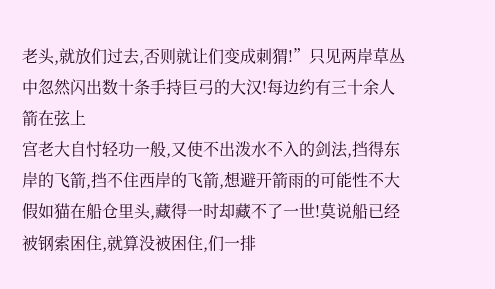老头,就放们过去,否则就让们变成刺猬!”只见两岸草丛中忽然闪出数十条手持巨弓的大汉!每边约有三十余人
箭在弦上
宫老大自忖轻功一般,又使不出泼水不入的剑法,挡得东岸的飞箭,挡不住西岸的飞箭,想避开箭雨的可能性不大假如猫在船仓里头,藏得一时却藏不了一世!莫说船已经被钢索困住,就算没被困住,们一排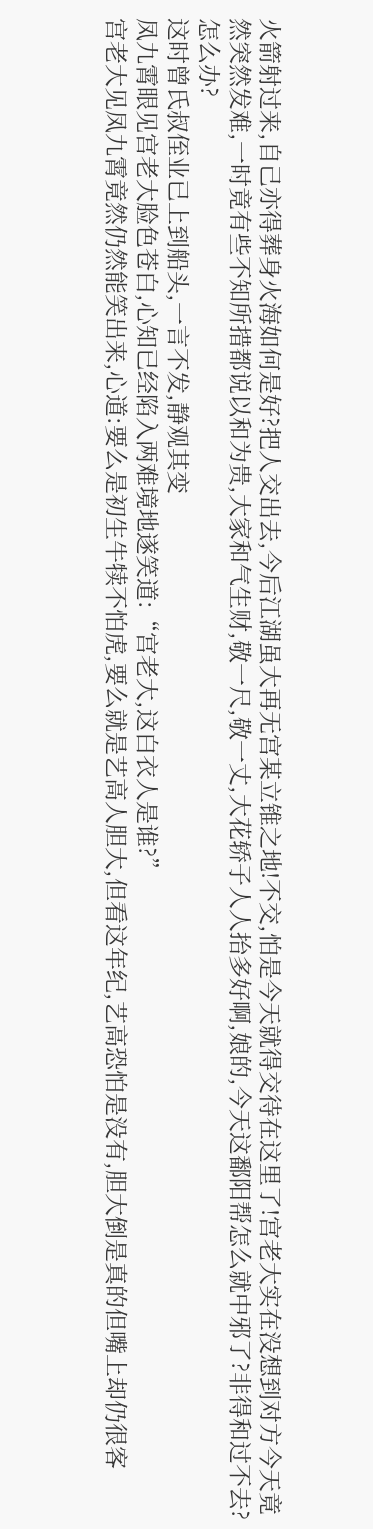火箭射过来,自己亦得葬身火海如何是好?把人交出去,今后江湖虽大再无宫某立锥之地!不交,怕是今天就得交待在这里了!宫老大实在没想到对方今天竟然突然发难,一时竟有些不知所措都说以和为贵,大家和气生财,敬一尺,敬一丈,大花轿子人人抬多好啊,娘的,今天这鄱阳帮怎么就中邪了?非得和过不去?怎么办?
这时曾氏叔侄业已上到船头,一言不发,静观其变
凤九霄眼见宫老大脸色苍白,心知已经陷入两难境地遂笑道:“宫老大,这白衣人是谁?”
宫老大见凤九霄竟然仍然能笑出来,心道:要么是初生牛犊不怕虎,要么就是艺高人胆大,但看这年纪,艺高恐怕是没有,胆大倒是真的但嘴上却仍很客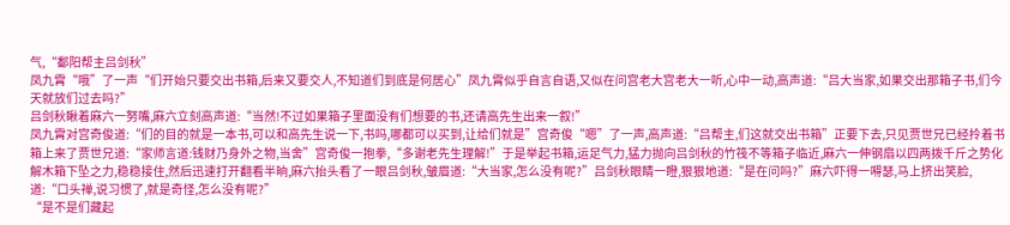气,“鄱阳帮主吕剑秋”
凤九霄“哦”了一声“们开始只要交出书箱,后来又要交人,不知道们到底是何居心”凤九霄似乎自言自语,又似在问宫老大宫老大一听,心中一动,高声道:“吕大当家,如果交出那箱子书,们今天就放们过去吗?”
吕剑秋瞅着麻六一努嘴,麻六立刻高声道:“当然!不过如果箱子里面没有们想要的书,还请高先生出来一叙!”
凤九霄对宫奇俊道:“们的目的就是一本书,可以和高先生说一下,书吗,哪都可以买到,让给们就是”宫奇俊“嗯”了一声,高声道:“吕帮主,们这就交出书箱”正要下去,只见贾世兄已经拎着书箱上来了贾世兄道:“家师言道:钱财乃身外之物,当舍”宫奇俊一抱拳,“多谢老先生理解!”于是举起书箱,运足气力,猛力抛向吕剑秋的竹筏不等箱子临近,麻六一伸钢扇以四两拨千斤之势化解木箱下坠之力,稳稳接住,然后迅速打开翻看半晌,麻六抬头看了一眼吕剑秋,皱眉道:“大当家,怎么没有呢?”吕剑秋眼睛一瞪,狠狠地道:“是在问吗?”麻六吓得一嘚瑟,马上挤出笑脸,道:“口头禅,说习惯了,就是奇怪,怎么没有呢?”
“是不是们藏起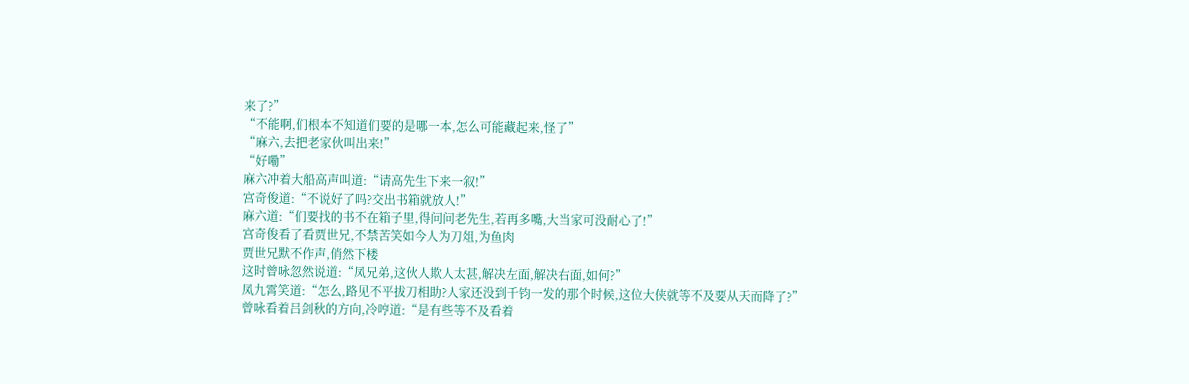来了?”
“不能啊,们根本不知道们要的是哪一本,怎么可能藏起来,怪了”
“麻六,去把老家伙叫出来!”
“好嘞”
麻六冲着大船高声叫道:“请高先生下来一叙!”
宫奇俊道:“不说好了吗?交出书箱就放人!”
麻六道:“们要找的书不在箱子里,得问问老先生,若再多嘴,大当家可没耐心了!”
宫奇俊看了看贾世兄,不禁苦笑如今人为刀俎,为鱼肉
贾世兄默不作声,俏然下楼
这时曾咏忽然说道:“凤兄弟,这伙人欺人太甚,解决左面,解决右面,如何?”
凤九霄笑道:“怎么,路见不平拔刀相助?人家还没到千钧一发的那个时候,这位大侠就等不及要从天而降了?”
曾咏看着吕剑秋的方向,冷哼道:“是有些等不及看着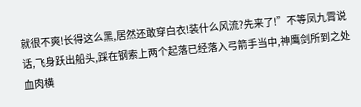就很不爽!长得这么黑,居然还敢穿白衣!装什么风流?先来了!”不等凤九霄说话,飞身跃出船头,踩在钢索上两个起落已经落入弓箭手当中,神鹰剑所到之处血肉横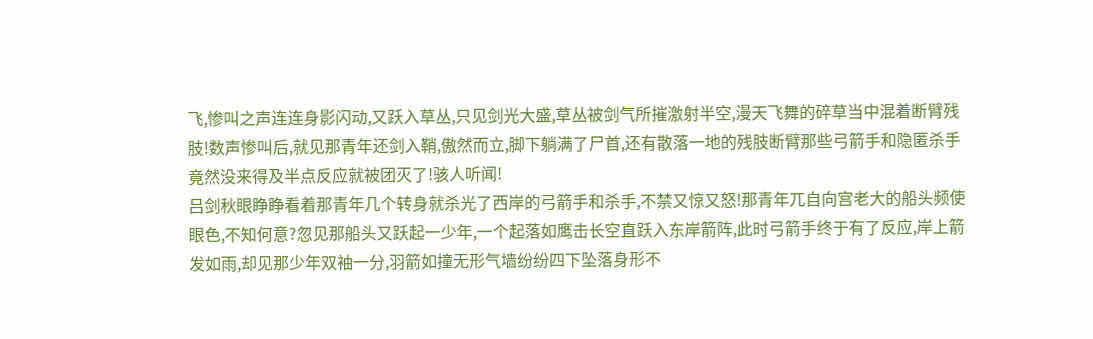飞,惨叫之声连连身影闪动,又跃入草丛,只见剑光大盛,草丛被剑气所摧激射半空,漫天飞舞的碎草当中混着断臂残肢!数声惨叫后,就见那青年还剑入鞘,傲然而立,脚下躺满了尸首,还有散落一地的残肢断臂那些弓箭手和隐匿杀手竟然没来得及半点反应就被团灭了!骇人听闻!
吕剑秋眼睁睁看着那青年几个转身就杀光了西岸的弓箭手和杀手,不禁又惊又怒!那青年兀自向宫老大的船头频使眼色,不知何意?忽见那船头又跃起一少年,一个起落如鹰击长空直跃入东岸箭阵,此时弓箭手终于有了反应,岸上箭发如雨,却见那少年双袖一分,羽箭如撞无形气墙纷纷四下坠落身形不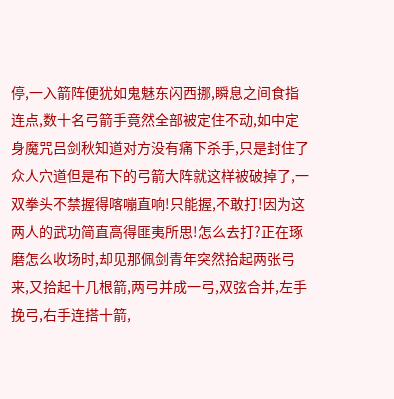停,一入箭阵便犹如鬼魅东闪西挪,瞬息之间食指连点,数十名弓箭手竟然全部被定住不动,如中定身魔咒吕剑秋知道对方没有痛下杀手,只是封住了众人穴道但是布下的弓箭大阵就这样被破掉了,一双拳头不禁握得喀嘣直响!只能握,不敢打!因为这两人的武功简直高得匪夷所思!怎么去打?正在琢磨怎么收场时,却见那佩剑青年突然拾起两张弓来,又拾起十几根箭,两弓并成一弓,双弦合并,左手挽弓,右手连搭十箭,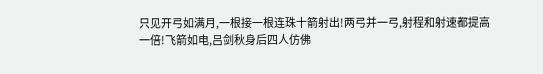只见开弓如满月,一根接一根连珠十箭射出!两弓并一弓,射程和射速都提高一倍!飞箭如电,吕剑秋身后四人仿佛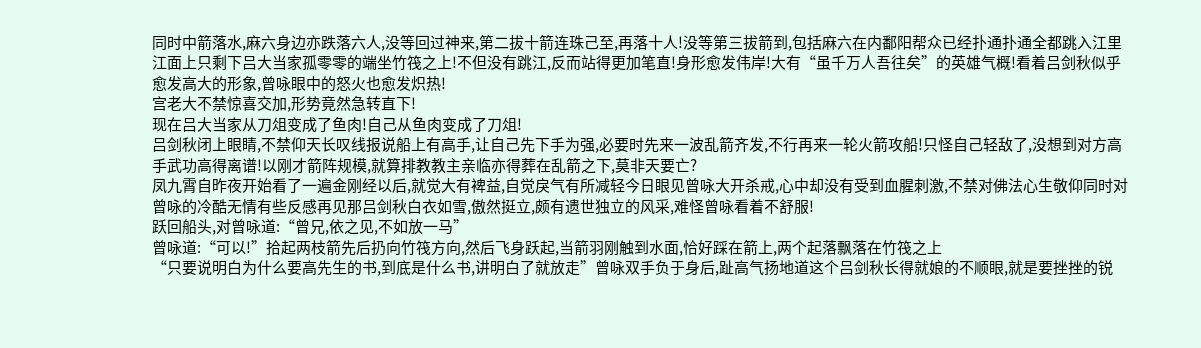同时中箭落水,麻六身边亦跌落六人,没等回过神来,第二拔十箭连珠己至,再落十人!没等第三拔箭到,包括麻六在内鄱阳帮众已经扑通扑通全都跳入江里江面上只剩下吕大当家孤零零的端坐竹筏之上!不但没有跳江,反而站得更加笔直!身形愈发伟岸!大有“虽千万人吾往矣”的英雄气概!看着吕剑秋似乎愈发高大的形象,曾咏眼中的怒火也愈发炽热!
宫老大不禁惊喜交加,形势竟然急转直下!
现在吕大当家从刀俎变成了鱼肉!自己从鱼肉变成了刀俎!
吕剑秋闭上眼睛,不禁仰天长叹线报说船上有高手,让自己先下手为强,必要时先来一波乱箭齐发,不行再来一轮火箭攻船!只怪自己轻敌了,没想到对方高手武功高得离谱!以刚才箭阵规模,就算排教教主亲临亦得葬在乱箭之下,莫非天要亡?
凤九霄自昨夜开始看了一遍金刚经以后,就觉大有裨益,自觉戾气有所减轻今日眼见曾咏大开杀戒,心中却没有受到血腥刺激,不禁对佛法心生敬仰同时对曾咏的冷酷无情有些反感再见那吕剑秋白衣如雪,傲然挺立,颇有遗世独立的风采,难怪曾咏看着不舒服!
跃回船头,对曾咏道:“曾兄,依之见,不如放一马”
曾咏道:“可以!”拾起两枝箭先后扔向竹筏方向,然后飞身跃起,当箭羽刚触到水面,恰好踩在箭上,两个起落飘落在竹筏之上
“只要说明白为什么要高先生的书,到底是什么书,讲明白了就放走”曾咏双手负于身后,趾高气扬地道这个吕剑秋长得就娘的不顺眼,就是要挫挫的锐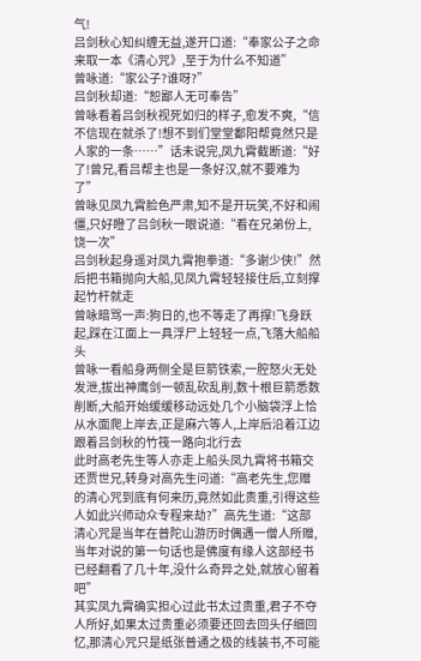气!
吕剑秋心知纠缠无益,遂开口道:“奉家公子之命来取一本《清心咒》,至于为什么不知道”
曾咏道:“家公子?谁呀?”
吕剑秋却道:“恕鄙人无可奉告”
曾咏看着吕剑秋视死如归的样子,愈发不爽,“信不信现在就杀了!想不到们堂堂鄱阳帮竟然只是人家的一条……”话未说完,凤九霄截断道:“好了!曾兄,看吕帮主也是一条好汉,就不要难为了”
曾咏见凤九霄脸色严肃,知不是开玩笑,不好和闹僵,只好瞪了吕剑秋一眼说道:“看在兄弟份上,饶一次”
吕剑秋起身遥对凤九霄抱拳道:“多谢少侠!”然后把书箱抛向大船,见凤九霄轻轻接住后,立刻撑起竹杆就走
曾咏暗骂一声:狗日的,也不等走了再撑!飞身跃起,踩在江面上一具浮尸上轻轻一点,飞落大船船头
曾咏一看船身两侧全是巨箭铁索,一腔怒火无处发泄,拔出神鹰剑一顿乱砍乱削,数十根巨箭悉数削断,大船开始缓缓移动远处几个小脑袋浮上恰从水面爬上岸去,正是麻六等人,上岸后沿着江边跟着吕剑秋的竹筏一路向北行去
此时高老先生等人亦走上船头凤九霄将书箱交还贾世兄,转身对高先生问道:“高老先生,您赠的清心咒到底有何来历,竟然如此贵重,引得这些人如此兴师动众专程来劫?”高先生道:“这部清心咒是当年在普陀山游历时偶遇一僧人所赠,当年对说的第一句话也是佛度有缘人这部经书已经翻看了几十年,没什么奇异之处,就放心留着吧”
其实凤九霄确实担心过此书太过贵重,君子不夺人所好,如果太过贵重必须要还回去回头仔细回忆,那清心咒只是纸张普通之极的线装书,不可能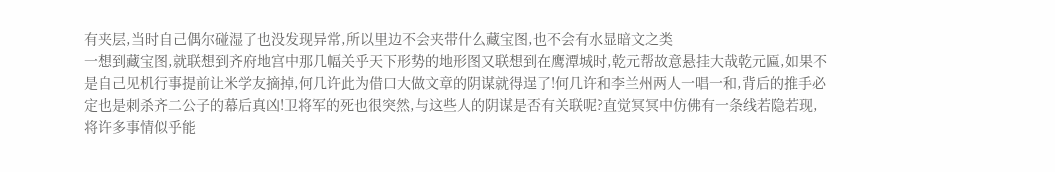有夹层,当时自己偶尔碰湿了也没发现异常,所以里边不会夹带什么藏宝图,也不会有水显暗文之类
一想到藏宝图,就联想到齐府地宫中那几幅关乎天下形势的地形图又联想到在鹰潭城时,乾元帮故意悬挂大哉乾元匾,如果不是自己见机行事提前让米学友摘掉,何几许此为借口大做文章的阴谋就得逞了!何几许和李兰州两人一唱一和,背后的推手必定也是刺杀齐二公子的幕后真凶!卫将军的死也很突然,与这些人的阴谋是否有关联呢?直觉冥冥中仿佛有一条线若隐若现,将许多事情似乎能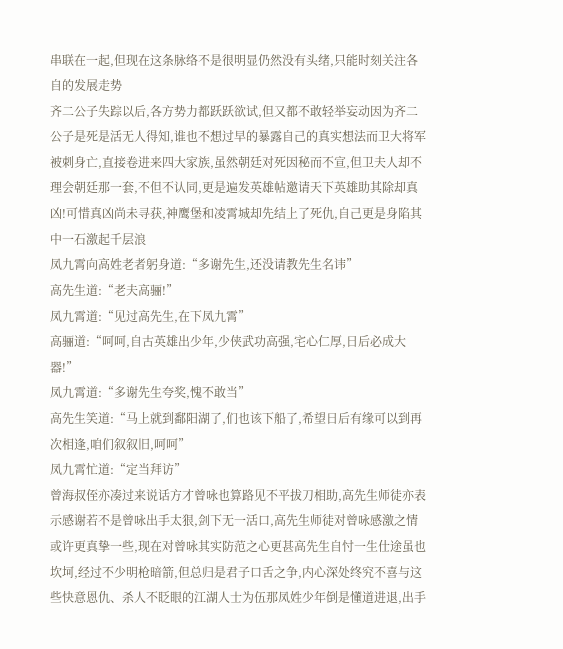串联在一起,但现在这条脉络不是很明显仍然没有头绪,只能时刻关注各自的发展走势
齐二公子失踪以后,各方势力都跃跃欲试,但又都不敢轻举妄动因为齐二公子是死是活无人得知,谁也不想过早的暴露自己的真实想法而卫大将军被刺身亡,直接卷进来四大家族,虽然朝廷对死因秘而不宣,但卫夫人却不理会朝廷那一套,不但不认同,更是遍发英雄帖邀请天下英雄助其除却真凶!可惜真凶尚未寻获,神鹰堡和凌霄城却先结上了死仇,自己更是身陷其中一石激起千层浪
凤九霄向高姓老者躬身道:“多谢先生,还没请教先生名讳”
高先生道:“老夫高骊!”
凤九霄道:“见过高先生,在下凤九霄”
高骊道:“呵呵,自古英雄出少年,少侠武功高强,宅心仁厚,日后必成大器!”
凤九霄道:“多谢先生夸奖,愧不敢当”
高先生笑道:“马上就到鄱阳湖了,们也该下船了,希望日后有缘可以到再次相逢,咱们叙叙旧,呵呵”
凤九霄忙道:“定当拜访”
曾海叔侄亦凑过来说话方才曾咏也算路见不平拔刀相助,高先生师徒亦表示感谢若不是曾咏出手太狠,剑下无一活口,高先生师徒对曾咏感激之情或许更真挚一些,现在对曾咏其实防范之心更甚高先生自忖一生仕途虽也坎坷,经过不少明枪暗箭,但总归是君子口舌之争,内心深处终究不喜与这些快意恩仇、杀人不眨眼的江湖人士为伍那凤姓少年倒是懂道进退,出手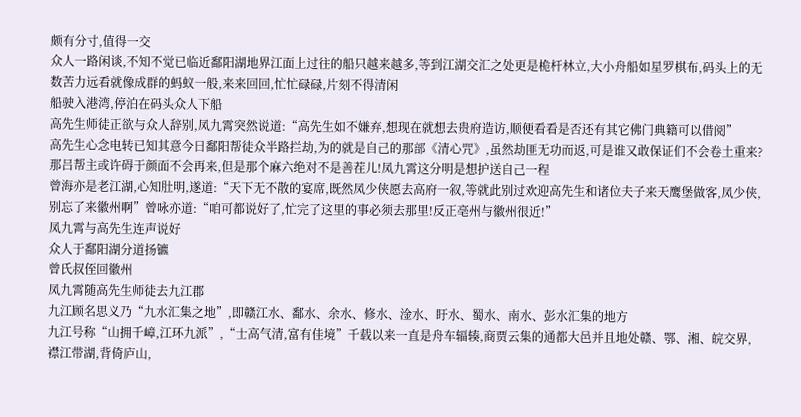颇有分寸,值得一交
众人一路闲谈,不知不觉已临近鄱阳湖地界江面上过往的船只越来越多,等到江湖交汇之处更是桅杆林立,大小舟船如星罗棋布,码头上的无数苦力远看就像成群的蚂蚁一般,来来回回,忙忙碌碌,片刻不得清闲
船驶入港湾,停泊在码头众人下船
高先生师徒正欲与众人辞别,凤九霄突然说道:“高先生如不嫌弃,想现在就想去贵府造访,顺便看看是否还有其它佛门典籍可以借阅”
高先生心念电转已知其意今日鄱阳帮徒众半路拦劫,为的就是自己的那部《清心咒》,虽然劫匪无功而返,可是谁又敢保证们不会卷土重来?那吕帮主或许碍于颜面不会再来,但是那个麻六绝对不是善茬儿!凤九霄这分明是想护送自己一程
曾海亦是老江湖,心知肚明,遂道:“天下无不散的宴席,既然凤少侠愿去高府一叙,等就此别过欢迎高先生和诸位夫子来天鹰堡做客,凤少侠,别忘了来徽州啊”曾咏亦道:“咱可都说好了,忙完了这里的事必须去那里!反正亳州与徽州很近!”
凤九霄与高先生连声说好
众人于鄱阳湖分道扬镳
曾氏叔侄回徽州
凤九霄随高先生师徒去九江郡
九江顾名思义乃“九水汇集之地”,即赣江水、鄱水、余水、修水、淦水、盱水、蜀水、南水、彭水汇集的地方
九江号称“山拥千嶂,江环九派”,“士高气清,富有佳境”千载以来一直是舟车辐辏,商贾云集的通都大邑并且地处赣、鄂、湘、皖交界,襟江带湖,背倚庐山,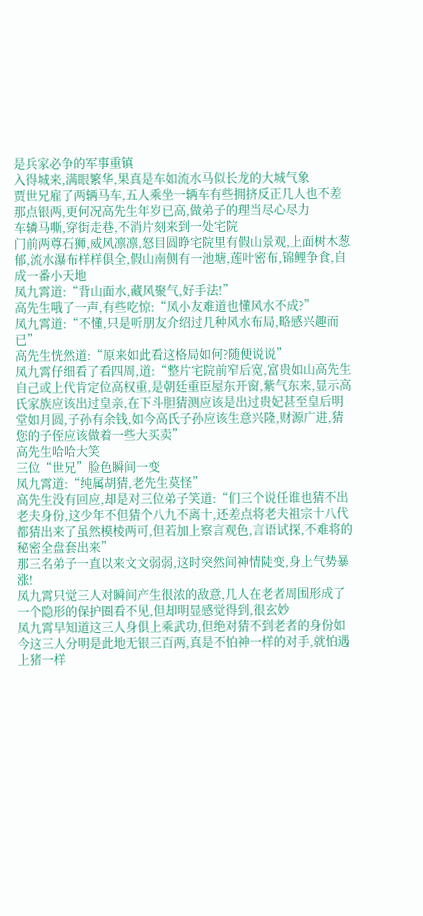是兵家必争的军事重镇
入得城来,满眼繁华,果真是车如流水马似长龙的大城气象
贾世兄雇了两辆马车,五人乘坐一辆车有些拥挤反正几人也不差那点银两,更何况高先生年岁已高,做弟子的理当尽心尽力
车辚马嘶,穿街走巷,不消片刻来到一处宅院
门前两尊石狮,威风凛凛,怒目圆睁宅院里有假山景观,上面树木葱郁,流水瀑布样样俱全,假山南侧有一池塘,莲叶密布,锦鲤争食,自成一番小天地
凤九霄道:“背山面水,藏风聚气,好手法!”
高先生哦了一声,有些吃惊:“凤小友难道也懂风水不成?”
凤九霄道:“不懂,只是听朋友介绍过几种风水布局,略感兴趣而已”
高先生恍然道:“原来如此看这格局如何?随便说说”
凤九霄仔细看了看四周,道:“整片宅院前窄后宽,富贵如山高先生自己或上代肯定位高权重,是朝廷重臣屋东开窗,紫气东来,显示高氏家族应该出过皇亲,在下斗胆猜测应该是出过贵妃甚至皇后明堂如月圆,子孙有余钱,如今高氏子孙应该生意兴隆,财源广进,猜您的子侄应该做着一些大买卖”
高先生哈哈大笑
三位“世兄”脸色瞬间一变
凤九霄道:“纯属胡猜,老先生莫怪”
高先生没有回应,却是对三位弟子笑道:“们三个说任谁也猜不出老夫身份,这少年不但猜个八九不离十,还差点将老夫祖宗十八代都猜出来了虽然模棱两可,但若加上察言观色,言语试探,不难将的秘密全盘套出来”
那三名弟子一直以来文文弱弱,这时突然间神情陡变,身上气势暴涨!
凤九霄只觉三人对瞬间产生很浓的敌意,几人在老者周围形成了一个隐形的保护圈看不见,但却明显感觉得到,很玄妙
凤九霄早知道这三人身俱上乘武功,但绝对猜不到老者的身份如今这三人分明是此地无银三百两,真是不怕神一样的对手,就怕遇上猪一样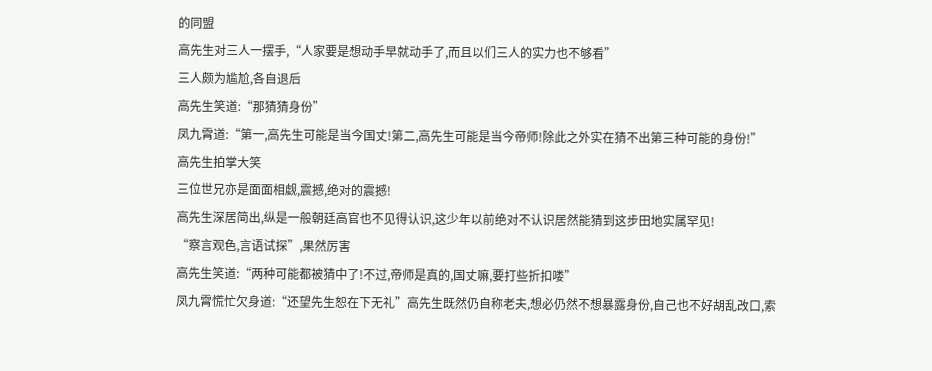的同盟
高先生对三人一摆手,“人家要是想动手早就动手了,而且以们三人的实力也不够看”
三人颇为尴尬,各自退后
高先生笑道:“那猜猜身份”
凤九霄道:“第一,高先生可能是当今国丈!第二,高先生可能是当今帝师!除此之外实在猜不出第三种可能的身份!”
高先生拍掌大笑
三位世兄亦是面面相觑,震撼,绝对的震撼!
高先生深居简出,纵是一般朝廷高官也不见得认识,这少年以前绝对不认识居然能猜到这步田地实属罕见!
“察言观色,言语试探”,果然厉害
高先生笑道:“两种可能都被猜中了!不过,帝师是真的,国丈嘛,要打些折扣喽”
凤九霄慌忙欠身道:“还望先生恕在下无礼”高先生既然仍自称老夫,想必仍然不想暴露身份,自己也不好胡乱改口,索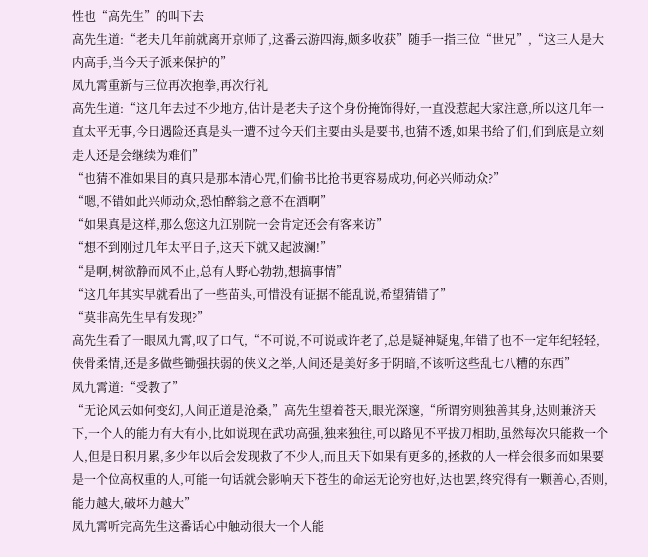性也“高先生”的叫下去
高先生道:“老夫几年前就离开京师了,这番云游四海,颇多收获”随手一指三位“世兄”,“这三人是大内高手,当今天子派来保护的”
凤九霄重新与三位再次抱拳,再次行礼
高先生道:“这几年去过不少地方,估计是老夫子这个身份掩饰得好,一直没惹起大家注意,所以这几年一直太平无事,今日遇险还真是头一遭不过今天们主要由头是要书,也猜不透,如果书给了们,们到底是立刻走人还是会继续为难们”
“也猜不准如果目的真只是那本清心咒,们偷书比抢书更容易成功,何必兴师动众?”
“嗯,不错如此兴师动众,恐怕醉翁之意不在酒啊”
“如果真是这样,那么您这九江别院一会肯定还会有客来访”
“想不到刚过几年太平日子,这天下就又起波澜!”
“是啊,树欲静而风不止,总有人野心勃勃,想搞事情”
“这几年其实早就看出了一些苗头,可惜没有证据不能乱说,希望猜错了”
“莫非高先生早有发现?”
高先生看了一眼凤九霄,叹了口气,“不可说,不可说或许老了,总是疑神疑鬼,年错了也不一定年纪轻轻,侠骨柔情,还是多做些锄强扶弱的侠义之举,人间还是美好多于阴暗,不该听这些乱七八糟的东西”
凤九霄道:“受教了”
“无论风云如何变幻,人间正道是沧桑,”高先生望着苍天,眼光深邃,“所谓穷则独善其身,达则兼济天下,一个人的能力有大有小,比如说现在武功高强,独来独往,可以路见不平拔刀相助,虽然每次只能救一个人,但是日积月累,多少年以后会发现救了不少人,而且天下如果有更多的,拯救的人一样会很多而如果要是一个位高权重的人,可能一句话就会影响天下苍生的命运无论穷也好,达也罢,终究得有一颗善心,否则,能力越大,破坏力越大”
凤九霄听完高先生这番话心中触动很大一个人能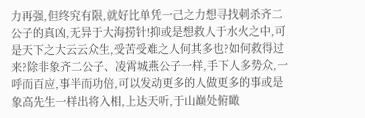力再强,但终究有限,就好比单凭一己之力想寻找刺杀齐二公子的真凶,无异于大海捞针!抑或是想救人于水火之中,可是天下之大云云众生,受苦受难之人何其多也?如何救得过来?除非象齐二公子、凌霄城燕公子一样,手下人多势众,一呼而百应,事半而功倍,可以发动更多的人做更多的事或是象高先生一样出将入相,上达天听,于山巅处俯瞰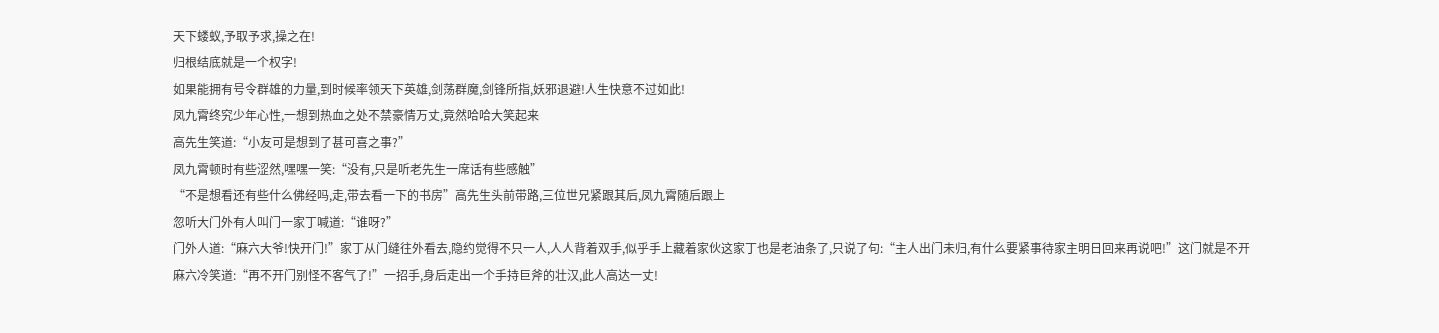天下蝼蚁,予取予求,操之在!
归根结底就是一个权字!
如果能拥有号令群雄的力量,到时候率领天下英雄,剑荡群魔,剑锋所指,妖邪退避!人生快意不过如此!
凤九霄终究少年心性,一想到热血之处不禁豪情万丈,竟然哈哈大笑起来
高先生笑道:“小友可是想到了甚可喜之事?”
凤九霄顿时有些涩然,嘿嘿一笑:“没有,只是听老先生一席话有些感触”
“不是想看还有些什么佛经吗,走,带去看一下的书房”高先生头前带路,三位世兄紧跟其后,凤九霄随后跟上
忽听大门外有人叫门一家丁喊道:“谁呀?”
门外人道:“麻六大爷!快开门!”家丁从门缝往外看去,隐约觉得不只一人,人人背着双手,似乎手上藏着家伙这家丁也是老油条了,只说了句:“主人出门未归,有什么要紧事待家主明日回来再说吧!”这门就是不开
麻六冷笑道:“再不开门别怪不客气了!”一招手,身后走出一个手持巨斧的壮汉,此人高达一丈!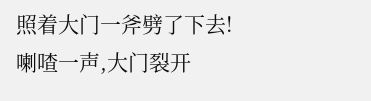照着大门一斧劈了下去!
喇喳一声,大门裂开